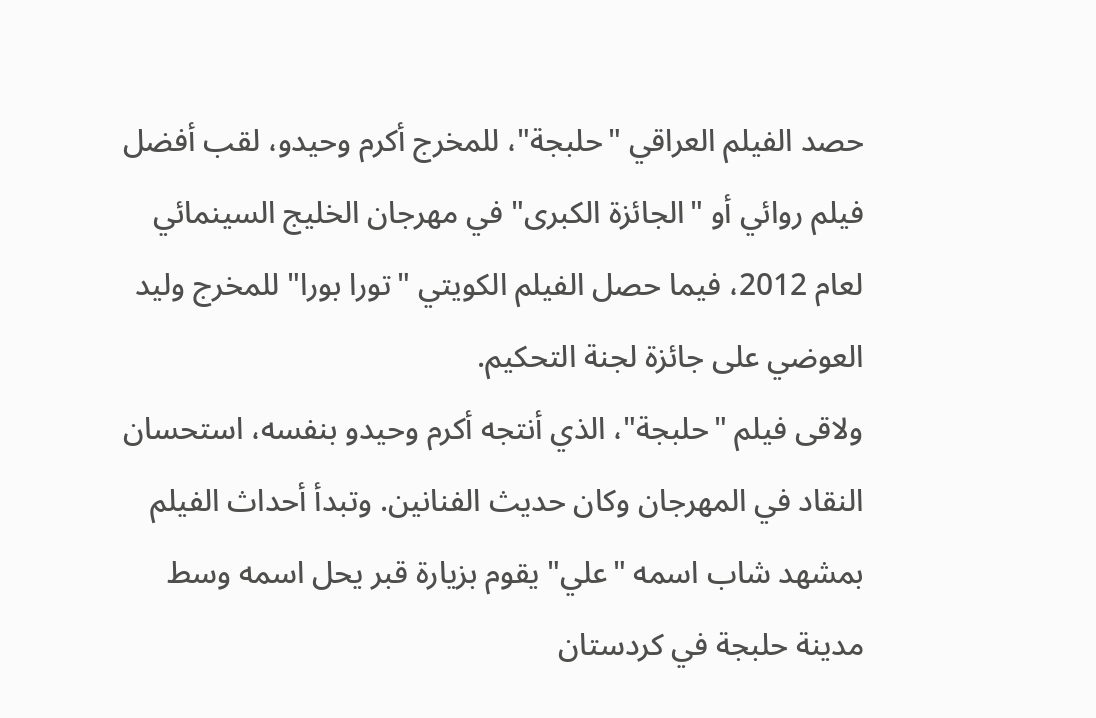حصد الفيلم العراقي "حلبجة"، للمخرج أكرم وحيدو، لقب أفضل فيلم روائي أو "الجائزة الكبرى" في مهرجان الخليج السينمائي لعام 2012، فيما حصل الفيلم الكويتي "تورا بورا" للمخرج وليد العوضي على جائزة لجنة التحكيم.
ولاقى فيلم "حلبجة"، الذي أنتجه أكرم وحيدو بنفسه، استحسان النقاد في المهرجان وكان حديث الفنانين. وتبدأ أحداث الفيلم بمشهد شاب اسمه "علي" يقوم بزيارة قبر يحل اسمه وسط مدينة حلبجة في كردستان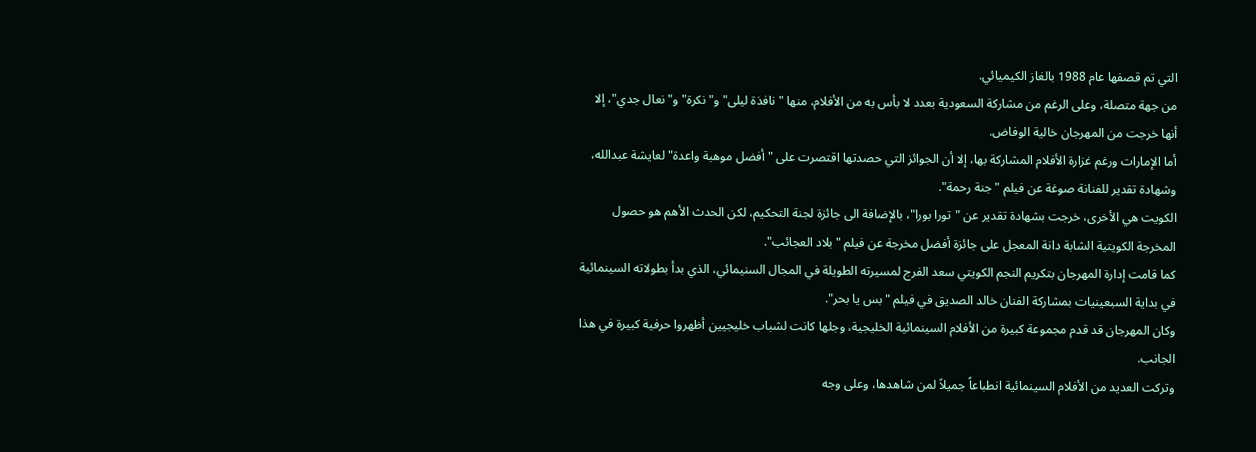التي تم قصفها عام 1988 بالغاز الكيميائي.
من جهة متصلة، وعلى الرغم من مشاركة السعودية بعدد لا بأس به من الأفلام، منها "نافذة ليلى" و"نكرة" و"نعال جدي"، إلا أنها خرجت من المهرجان خالية الوفاض.
أما الإمارات ورغم غزارة الأفلام المشاركة بها، إلا أن الجوائز التي حصدتها اقتصرت على "أفضل موهبة واعدة" لعايشة عبدالله، وشهادة تقدير للفنانة صوغة عن فيلم "جنة رحمة".
الكويت هي الأخرى، خرجت بشهادة تقدير عن "تورا بورا"، بالإضافة الى جائزة لجنة التحكيم، لكن الحدث الأهم هو حصول المخرجة الكويتية الشابة دانة المعجل على جائزة أفضل مخرجة عن فيلم "بلاد العجائب".
كما قامت إدارة المهرجان بتكريم النجم الكويتي سعد الفرج لمسيرته الطويلة في المجال السنيمائي، الذي بدأ بطولاته السينمائية في بداية السبعينيات بمشاركة الفنان خالد الصديق في فيلم "بس يا بحر".
وكان المهرجان قد قدم مجموعة كبيرة من الأفلام السينمائية الخليجية، وجلها كانت لشباب خليجيين أظهروا حرفية كبيرة في هذا الجانب.
وتركت العديد من الأفلام السينمائية انطباعاً جميلاً لمن شاهدها، وعلى وجه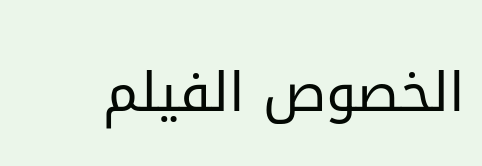الخصوص الفيلم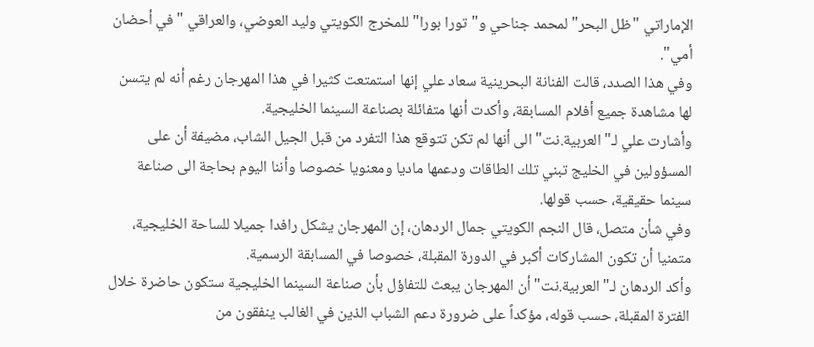الإماراتي "ظل البحر" لمحمد جناحي و"تورا بورا" للمخرج الكويتي وليد العوضي، والعراقي "في أحضان أمي".
وفي هذا الصدد، قالت الفنانة البحرينية سعاد علي إنها استمتعت كثيرا في هذا المهرجان رغم أنه لم يتسن لها مشاهدة جميع أفلام المسابقة، وأكدت أنها متفائلة بصناعة السينما الخليجية.
وأشارت علي لـ"العربية.نت" الى أنها لم تكن تتوقع هذا التفرد من قبل الجيل الشاب، مضيفة أن على المسؤولين في الخليج تبني تلك الطاقات ودعمها ماديا ومعنويا خصوصا وأننا اليوم بحاجة الى صناعة سينما حقيقية، حسب قولها.
وفي شأن متصل، قال النجم الكويتي جمال الردهان، إن المهرجان يشكل رافدا جميلا للساحة الخليجية، متمنيا أن تكون المشاركات أكبر في الدورة المقبلة، خصوصا في المسابقة الرسمية.
وأكد الردهان لـ"العربية.نت" أن المهرجان يبعث للتفاؤل بأن صناعة السينما الخليجية ستكون حاضرة خلال الفترة المقبلة، حسب قوله، مؤكداً على ضرورة دعم الشباب الذين في الغالب ينفقون من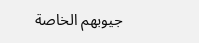جيوبهم الخاصة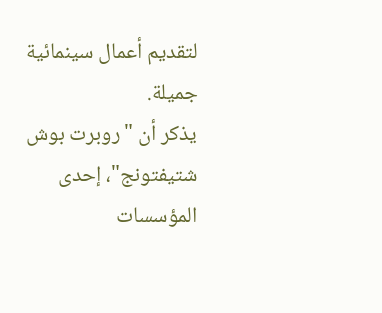لتقديم أعمال سينمائية جميلة.
يذكر أن "روبرت بوش شتيفتونج"، إحدى المؤسسات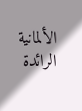الألمانية الرائدة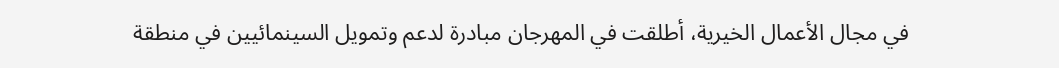في مجال الأعمال الخيرية، أطلقت في المهرجان مبادرة لدعم وتمويل السينمائيين في منطقة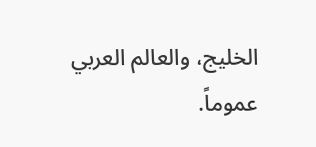الخليج، والعالم العربي عموماً.